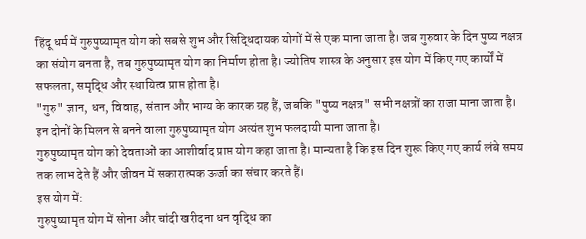हिंदू धर्म में गुरुपुष्यामृत योग को सबसे शुभ और सिद्धिदायक योगों में से एक माना जाता है। जब गुरुवार के दिन पुष्य नक्षत्र का संयोग बनता है, तब गुरुपुष्यामृत योग का निर्माण होता है। ज्योतिष शास्त्र के अनुसार इस योग में किए गए कार्यों में सफलता, समृद्धि और स्थायित्व प्राप्त होता है।
"गुरु" ज्ञान, धन, विवाह, संतान और भाग्य के कारक ग्रह हैं, जबकि "पुष्य नक्षत्र" सभी नक्षत्रों का राजा माना जाता है। इन दोनों के मिलन से बनने वाला गुरुपुष्यामृत योग अत्यंत शुभ फलदायी माना जाता है।
गुरुपुष्यामृत योग को देवताओं का आशीर्वाद प्राप्त योग कहा जाता है। मान्यता है कि इस दिन शुरू किए गए कार्य लंबे समय तक लाभ देते हैं और जीवन में सकारात्मक ऊर्जा का संचार करते हैं।
इस योग में:
गुरुपुष्यामृत योग में सोना और चांदी खरीदना धन वृद्धि का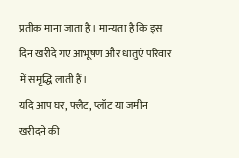प्रतीक माना जाता है। मान्यता है कि इस दिन खरीदे गए आभूषण और धातुएं परिवार में समृद्धि लाती हैं।
यदि आप घर, फ्लैट, प्लॉट या जमीन खरीदने की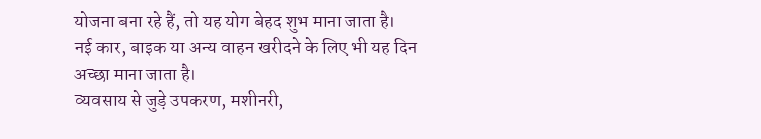योजना बना रहे हैं, तो यह योग बेहद शुभ माना जाता है।
नई कार, बाइक या अन्य वाहन खरीदने के लिए भी यह दिन अच्छा माना जाता है।
व्यवसाय से जुड़े उपकरण, मशीनरी,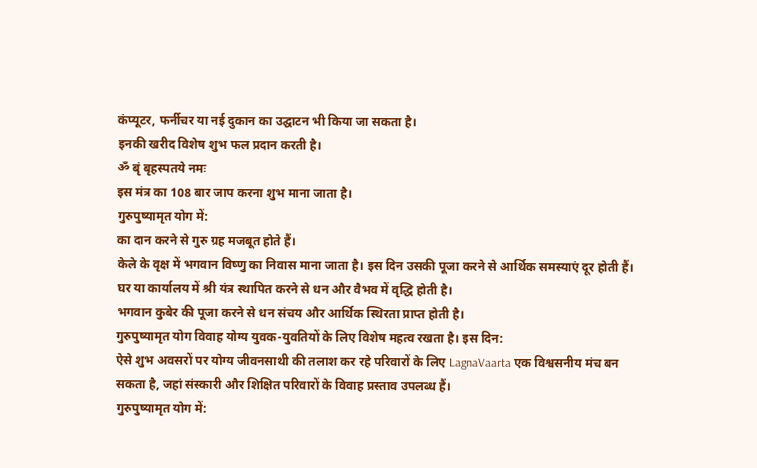कंप्यूटर, फर्नीचर या नई दुकान का उद्घाटन भी किया जा सकता है।
इनकी खरीद विशेष शुभ फल प्रदान करती है।
ॐ बृं बृहस्पतये नमः
इस मंत्र का 108 बार जाप करना शुभ माना जाता है।
गुरुपुष्यामृत योग में:
का दान करने से गुरु ग्रह मजबूत होते हैं।
केले के वृक्ष में भगवान विष्णु का निवास माना जाता है। इस दिन उसकी पूजा करने से आर्थिक समस्याएं दूर होती हैं।
घर या कार्यालय में श्री यंत्र स्थापित करने से धन और वैभव में वृद्धि होती है।
भगवान कुबेर की पूजा करने से धन संचय और आर्थिक स्थिरता प्राप्त होती है।
गुरुपुष्यामृत योग विवाह योग्य युवक-युवतियों के लिए विशेष महत्व रखता है। इस दिन:
ऐसे शुभ अवसरों पर योग्य जीवनसाथी की तलाश कर रहे परिवारों के लिए LagnaVaarta एक विश्वसनीय मंच बन सकता है, जहां संस्कारी और शिक्षित परिवारों के विवाह प्रस्ताव उपलब्ध हैं।
गुरुपुष्यामृत योग में: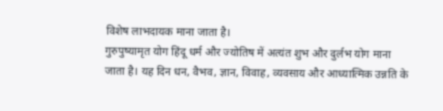विशेष लाभदायक माना जाता है।
गुरुपुष्यामृत योग हिंदू धर्म और ज्योतिष में अत्यंत शुभ और दुर्लभ योग माना जाता है। यह दिन धन, वैभव, ज्ञान, विवाह, व्यवसाय और आध्यात्मिक उन्नति के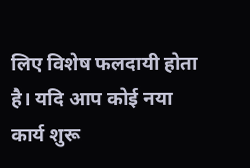लिए विशेष फलदायी होता है। यदि आप कोई नया कार्य शुरू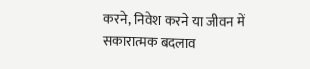करने, निवेश करने या जीवन में सकारात्मक बदलाव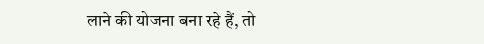लाने की योजना बना रहे हैं, तो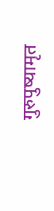गुरुपुष्यामृत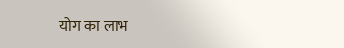योग का लाभ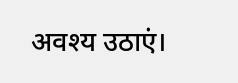अवश्य उठाएं।